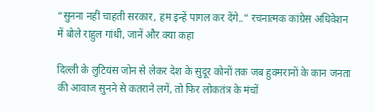“सुनना नहीं चाहती सरकार, हम इन्हें पागल कर देंगे..” रचनात्मक कांग्रेस अधिवेशन में बोले राहुल गांधी, जानें और क्या कहा

दिल्ली के लुटियंस जोन से लेकर देश के सुदूर कोनों तक जब हुक्मरानों के कान जनता की आवाज सुनने से कतराने लगें, तो फिर लोकतंत्र के मंचों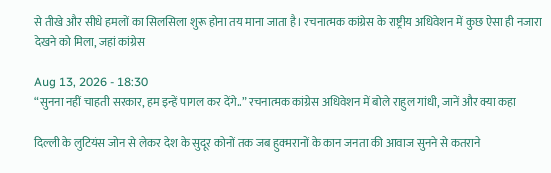से तीखे और सीधे हमलों का सिलसिला शुरू होना तय माना जाता है। रचनात्मक कांग्रेस के राष्ट्रीय अधिवेशन में कुछ ऐसा ही नजारा देखने को मिला, जहां कांग्रेस

Aug 13, 2026 - 18:30
“सुनना नहीं चाहती सरकार, हम इन्हें पागल कर देंगे..” रचनात्मक कांग्रेस अधिवेशन में बोले राहुल गांधी, जानें और क्या कहा

दिल्ली के लुटियंस जोन से लेकर देश के सुदूर कोनों तक जब हुक्मरानों के कान जनता की आवाज सुनने से कतराने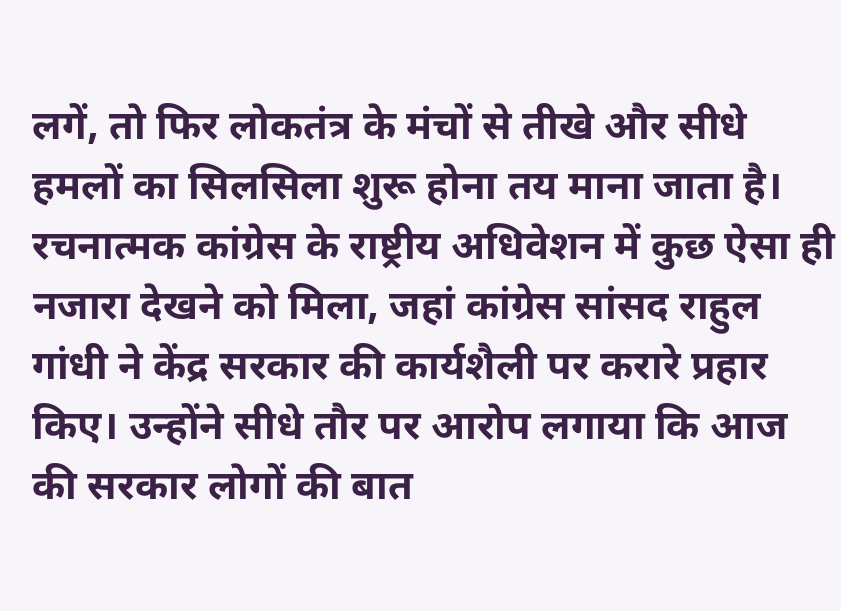लगें, तो फिर लोकतंत्र के मंचों से तीखे और सीधे हमलों का सिलसिला शुरू होना तय माना जाता है। रचनात्मक कांग्रेस के राष्ट्रीय अधिवेशन में कुछ ऐसा ही नजारा देखने को मिला, जहां कांग्रेस सांसद राहुल गांधी ने केंद्र सरकार की कार्यशैली पर करारे प्रहार किए। उन्होंने सीधे तौर पर आरोप लगाया कि आज की सरकार लोगों की बात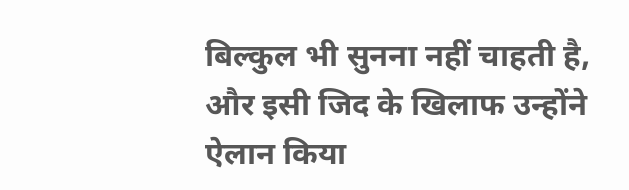बिल्कुल भी सुनना नहीं चाहती है, और इसी जिद के खिलाफ उन्होंने ऐलान किया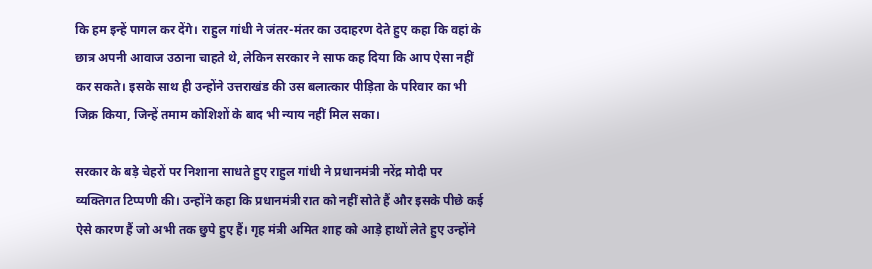कि हम इन्हें पागल कर देंगे। राहुल गांधी ने जंतर-मंतर का उदाहरण देते हुए कहा कि वहां के छात्र अपनी आवाज उठाना चाहते थे, लेकिन सरकार ने साफ कह दिया कि आप ऐसा नहीं कर सकते। इसके साथ ही उन्होंने उत्तराखंड की उस बलात्कार पीड़िता के परिवार का भी जिक्र किया, जिन्हें तमाम कोशिशों के बाद भी न्याय नहीं मिल सका।

सरकार के बड़े चेहरों पर निशाना साधते हुए राहुल गांधी ने प्रधानमंत्री नरेंद्र मोदी पर व्यक्तिगत टिप्पणी की। उन्होंने कहा कि प्रधानमंत्री रात को नहीं सोते हैं और इसके पीछे कई ऐसे कारण हैं जो अभी तक छुपे हुए हैं। गृह मंत्री अमित शाह को आड़े हाथों लेते हुए उन्होंने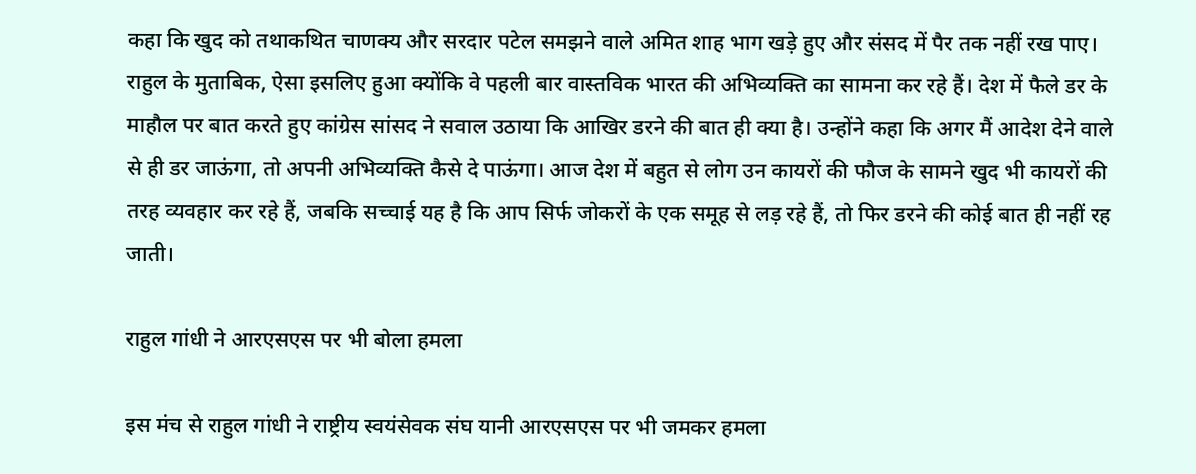कहा कि खुद को तथाकथित चाणक्य और सरदार पटेल समझने वाले अमित शाह भाग खड़े हुए और संसद में पैर तक नहीं रख पाए। राहुल के मुताबिक, ऐसा इसलिए हुआ क्योंकि वे पहली बार वास्तविक भारत की अभिव्यक्ति का सामना कर रहे हैं। देश में फैले डर के माहौल पर बात करते हुए कांग्रेस सांसद ने सवाल उठाया कि आखिर डरने की बात ही क्या है। उन्होंने कहा कि अगर मैं आदेश देने वाले से ही डर जाऊंगा, तो अपनी अभिव्यक्ति कैसे दे पाऊंगा। आज देश में बहुत से लोग उन कायरों की फौज के सामने खुद भी कायरों की तरह व्यवहार कर रहे हैं, जबकि सच्चाई यह है कि आप सिर्फ जोकरों के एक समूह से लड़ रहे हैं, तो फिर डरने की कोई बात ही नहीं रह जाती।

राहुल गांधी ने आरएसएस पर भी बोला हमला

इस मंच से राहुल गांधी ने राष्ट्रीय स्वयंसेवक संघ यानी आरएसएस पर भी जमकर हमला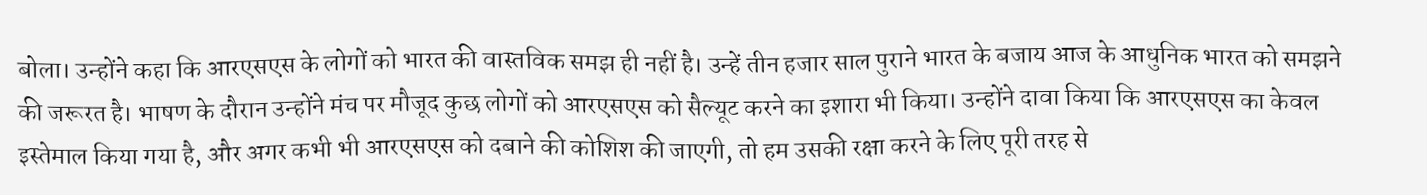बोला। उन्होंने कहा कि आरएसएस के लोगों को भारत की वास्तविक समझ ही नहीं है। उन्हें तीन हजार साल पुराने भारत के बजाय आज के आधुनिक भारत को समझने की जरूरत है। भाषण के दौरान उन्होंने मंच पर मौजूद कुछ लोगों को आरएसएस को सैल्यूट करने का इशारा भी किया। उन्होंने दावा किया कि आरएसएस का केवल इस्तेमाल किया गया है, और अगर कभी भी आरएसएस को दबाने की कोशिश की जाएगी, तो हम उसकी रक्षा करने के लिए पूरी तरह से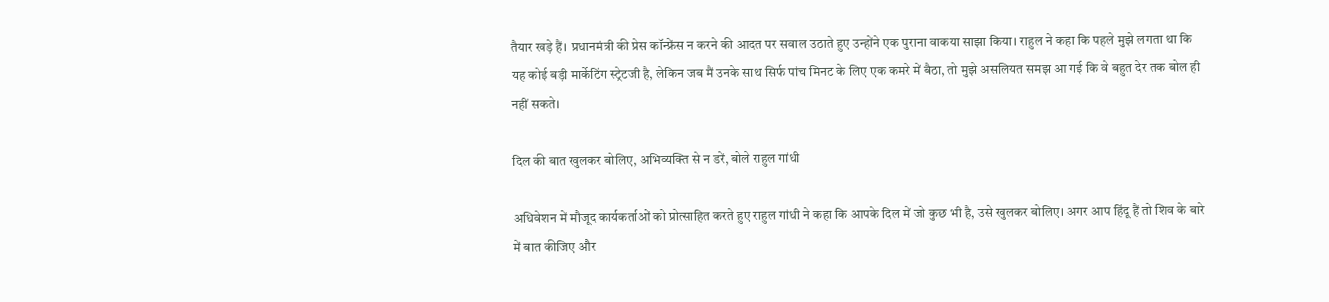तैयार खड़े हैं। प्रधानमंत्री की प्रेस कॉन्फ्रेंस न करने की आदत पर सवाल उठाते हुए उन्होंने एक पुराना वाकया साझा किया। राहुल ने कहा कि पहले मुझे लगता था कि यह कोई बड़ी मार्केटिंग स्ट्रेटजी है, लेकिन जब मैं उनके साथ सिर्फ पांच मिनट के लिए एक कमरे में बैठा, तो मुझे असलियत समझ आ गई कि वे बहुत देर तक बोल ही नहीं सकते।

दिल की बात खुलकर बोलिए, अभिव्यक्ति से न डरें, बोले राहुल गांधी

अधिवेशन में मौजूद कार्यकर्ताओं को प्रोत्साहित करते हुए राहुल गांधी ने कहा कि आपके दिल में जो कुछ भी है, उसे खुलकर बोलिए। अगर आप हिंदू हैं तो शिव के बारे में बात कीजिए और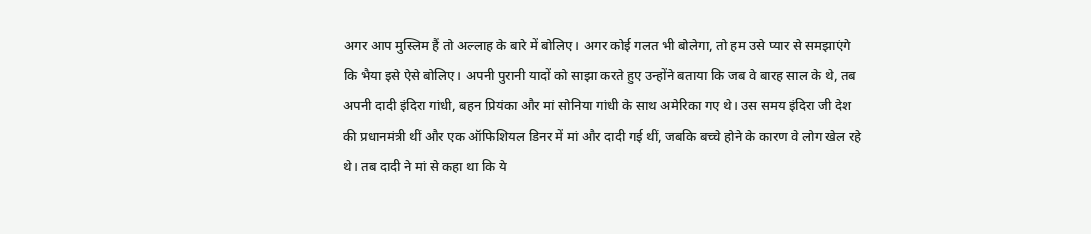अगर आप मुस्लिम हैं तो अल्लाह के बारे में बोलिए। अगर कोई गलत भी बोलेगा, तो हम उसे प्यार से समझाएंगे कि भैया इसे ऐसे बोलिए। अपनी पुरानी यादों को साझा करते हुए उन्होंने बताया कि जब वे बारह साल के थे, तब अपनी दादी इंदिरा गांधी, बहन प्रियंका और मां सोनिया गांधी के साथ अमेरिका गए थे। उस समय इंदिरा जी देश की प्रधानमंत्री थीं और एक ऑफिशियल डिनर में मां और दादी गई थीं, जबकि बच्चे होने के कारण वे लोग खेल रहे थे। तब दादी ने मां से कहा था कि ये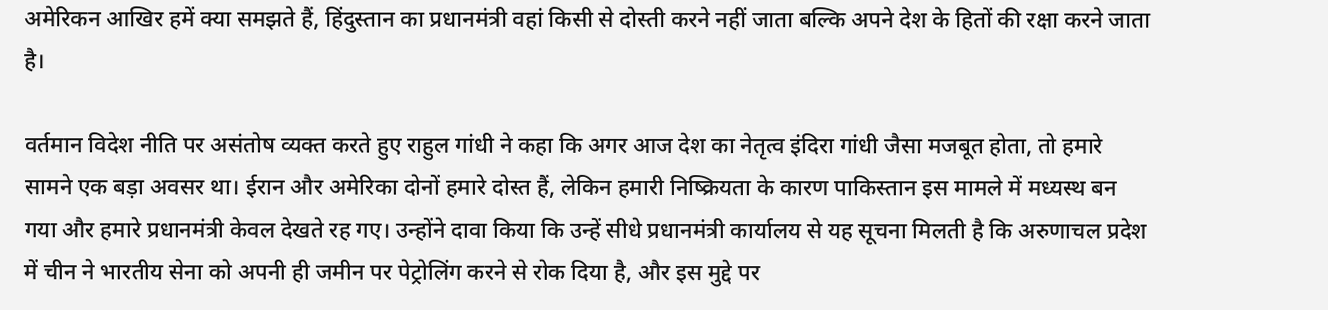अमेरिकन आखिर हमें क्या समझते हैं, हिंदुस्तान का प्रधानमंत्री वहां किसी से दोस्ती करने नहीं जाता बल्कि अपने देश के हितों की रक्षा करने जाता है।

वर्तमान विदेश नीति पर असंतोष व्यक्त करते हुए राहुल गांधी ने कहा कि अगर आज देश का नेतृत्व इंदिरा गांधी जैसा मजबूत होता, तो हमारे सामने एक बड़ा अवसर था। ईरान और अमेरिका दोनों हमारे दोस्त हैं, लेकिन हमारी निष्क्रियता के कारण पाकिस्तान इस मामले में मध्यस्थ बन गया और हमारे प्रधानमंत्री केवल देखते रह गए। उन्होंने दावा किया कि उन्हें सीधे प्रधानमंत्री कार्यालय से यह सूचना मिलती है कि अरुणाचल प्रदेश में चीन ने भारतीय सेना को अपनी ही जमीन पर पेट्रोलिंग करने से रोक दिया है, और इस मुद्दे पर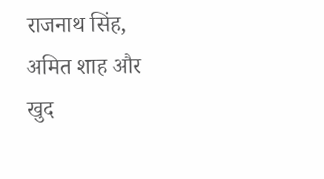राजनाथ सिंह, अमित शाह और खुद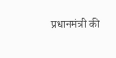प्रधानमंत्री की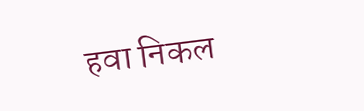हवा निकल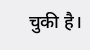चुकी है।